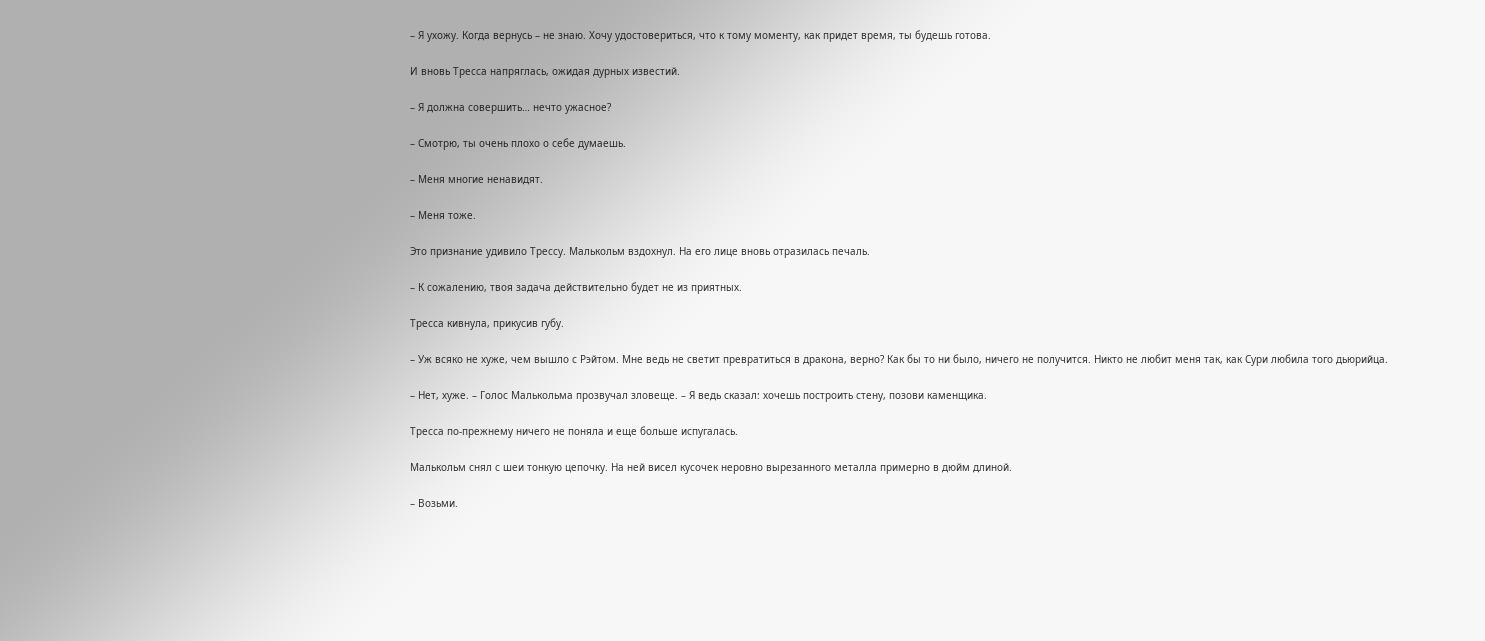– Я ухожу. Когда вернусь – не знаю. Хочу удостовериться, что к тому моменту, как придет время, ты будешь готова.

И вновь Тресса напряглась, ожидая дурных известий.

– Я должна совершить… нечто ужасное?

– Смотрю, ты очень плохо о себе думаешь.

– Меня многие ненавидят.

– Меня тоже.

Это признание удивило Трессу. Малькольм вздохнул. На его лице вновь отразилась печаль.

– К сожалению, твоя задача действительно будет не из приятных.

Тресса кивнула, прикусив губу.

– Уж всяко не хуже, чем вышло с Рэйтом. Мне ведь не светит превратиться в дракона, верно? Как бы то ни было, ничего не получится. Никто не любит меня так, как Сури любила того дьюрийца.

– Нет, хуже. – Голос Малькольма прозвучал зловеще. – Я ведь сказал: хочешь построить стену, позови каменщика.

Тресса по-прежнему ничего не поняла и еще больше испугалась.

Малькольм снял с шеи тонкую цепочку. На ней висел кусочек неровно вырезанного металла примерно в дюйм длиной.

– Возьми.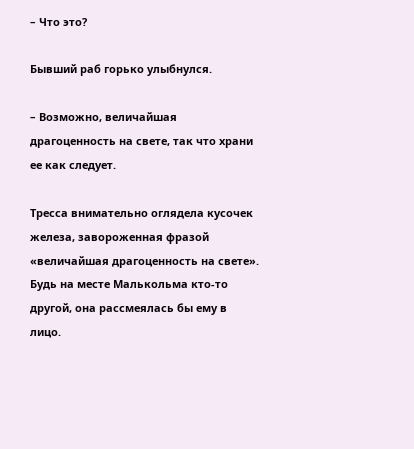– Что это?

Бывший раб горько улыбнулся.

– Возможно, величайшая драгоценность на свете, так что храни ее как следует.

Тресса внимательно оглядела кусочек железа, завороженная фразой «величайшая драгоценность на свете». Будь на месте Малькольма кто-то другой, она рассмеялась бы ему в лицо.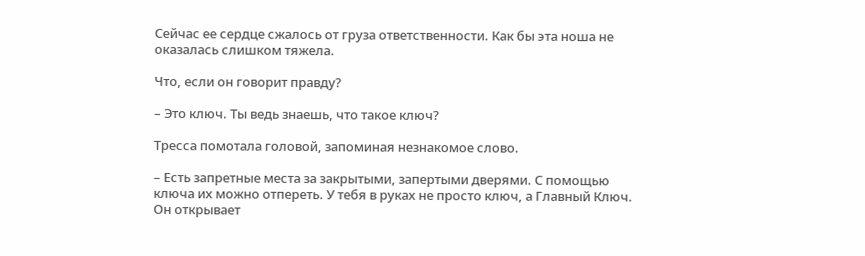Сейчас ее сердце сжалось от груза ответственности. Как бы эта ноша не оказалась слишком тяжела.

Что, если он говорит правду?

– Это ключ. Ты ведь знаешь, что такое ключ?

Тресса помотала головой, запоминая незнакомое слово.

– Есть запретные места за закрытыми, запертыми дверями. С помощью ключа их можно отпереть. У тебя в руках не просто ключ, а Главный Ключ. Он открывает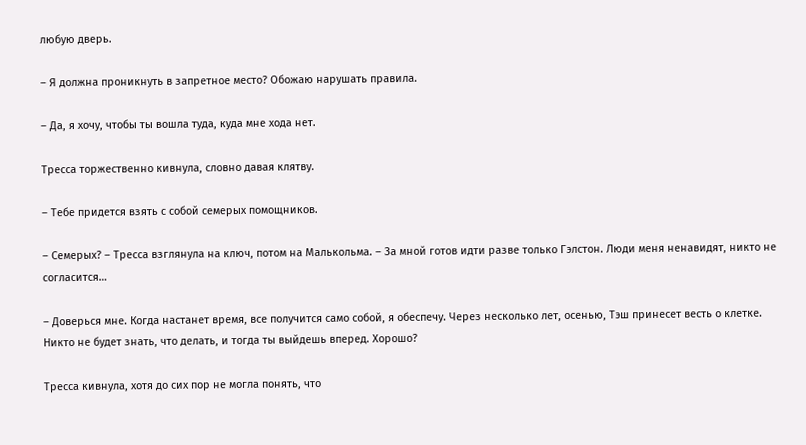любую дверь.

– Я должна проникнуть в запретное место? Обожаю нарушать правила.

– Да, я хочу, чтобы ты вошла туда, куда мне хода нет.

Тресса торжественно кивнула, словно давая клятву.

– Тебе придется взять с собой семерых помощников.

– Семерых? – Тресса взглянула на ключ, потом на Малькольма. – За мной готов идти разве только Гэлстон. Люди меня ненавидят, никто не согласится…

– Доверься мне. Когда настанет время, все получится само собой, я обеспечу. Через несколько лет, осенью, Тэш принесет весть о клетке. Никто не будет знать, что делать, и тогда ты выйдешь вперед. Хорошо?

Тресса кивнула, хотя до сих пор не могла понять, что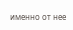именно от нее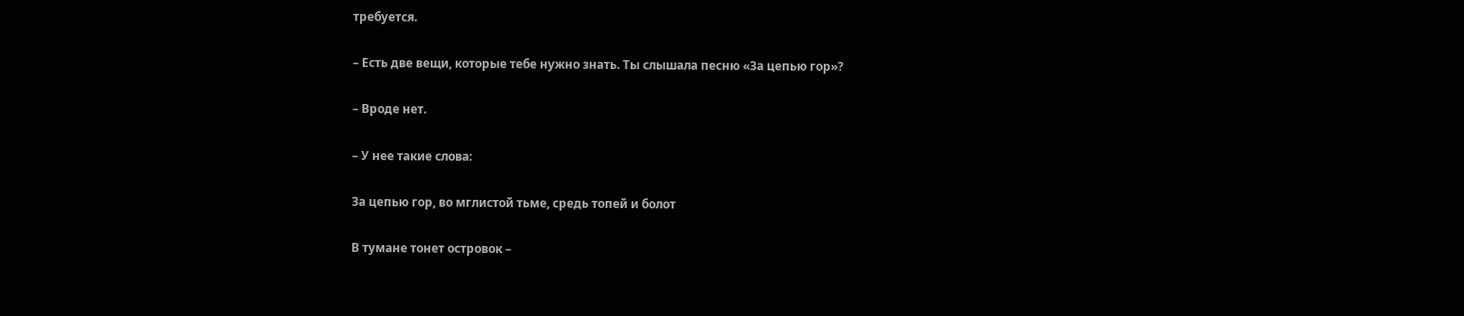требуется.

– Есть две вещи, которые тебе нужно знать. Ты слышала песню «За цепью гор»?

– Вроде нет.

– У нее такие слова:

За цепью гор, во мглистой тьме, средь топей и болот

В тумане тонет островок –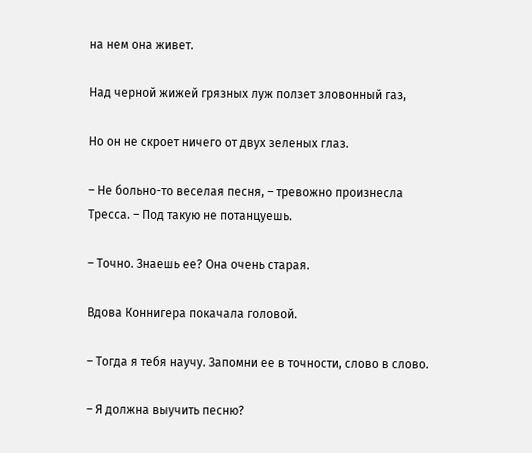на нем она живет.

Над черной жижей грязных луж ползет зловонный газ,

Но он не скроет ничего от двух зеленых глаз.

– Не больно-то веселая песня, – тревожно произнесла Тресса. – Под такую не потанцуешь.

– Точно. Знаешь ее? Она очень старая.

Вдова Коннигера покачала головой.

– Тогда я тебя научу. Запомни ее в точности, слово в слово.

– Я должна выучить песню?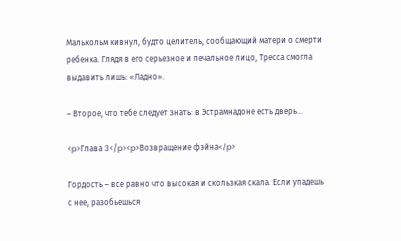Малькольм кивнул, будто целитель, сообщающий матери о смерти ребенка. Глядя в его серьезное и печальное лицо, Тресса смогла выдавить лишь: «Ладно».

– Второе, что тебе следует знать: в Эстрамнадоне есть дверь…

<p>Глава 3</p><p>Возвращение фэйна</p>

Гордость – все равно что высокая и скользкая скала. Если упадешь с нее, разобьешься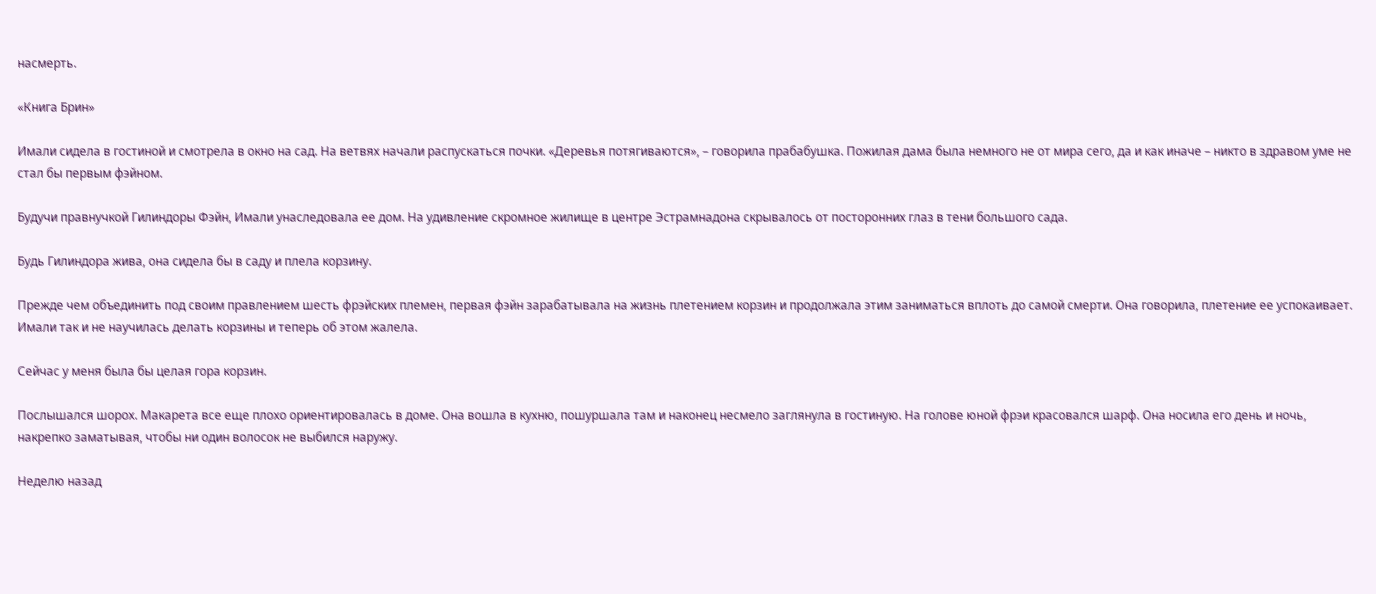насмерть.

«Книга Брин»

Имали сидела в гостиной и смотрела в окно на сад. На ветвях начали распускаться почки. «Деревья потягиваются», – говорила прабабушка. Пожилая дама была немного не от мира сего, да и как иначе – никто в здравом уме не стал бы первым фэйном.

Будучи правнучкой Гилиндоры Фэйн, Имали унаследовала ее дом. На удивление скромное жилище в центре Эстрамнадона скрывалось от посторонних глаз в тени большого сада.

Будь Гилиндора жива, она сидела бы в саду и плела корзину.

Прежде чем объединить под своим правлением шесть фрэйских племен, первая фэйн зарабатывала на жизнь плетением корзин и продолжала этим заниматься вплоть до самой смерти. Она говорила, плетение ее успокаивает. Имали так и не научилась делать корзины и теперь об этом жалела.

Сейчас у меня была бы целая гора корзин.

Послышался шорох. Макарета все еще плохо ориентировалась в доме. Она вошла в кухню, пошуршала там и наконец несмело заглянула в гостиную. На голове юной фрэи красовался шарф. Она носила его день и ночь, накрепко заматывая, чтобы ни один волосок не выбился наружу.

Неделю назад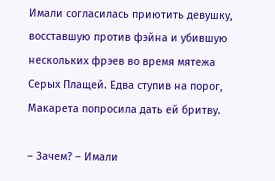Имали согласилась приютить девушку, восставшую против фэйна и убившую нескольких фрэев во время мятежа Серых Плащей. Едва ступив на порог, Макарета попросила дать ей бритву.

– Зачем? – Имали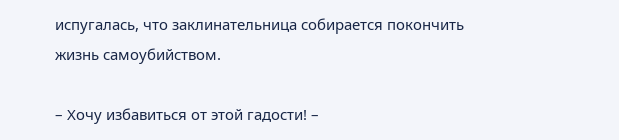испугалась, что заклинательница собирается покончить жизнь самоубийством.

– Хочу избавиться от этой гадости! –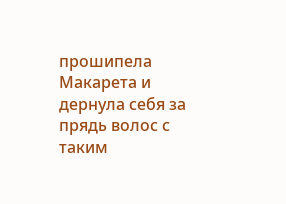прошипела Макарета и дернула себя за прядь волос с таким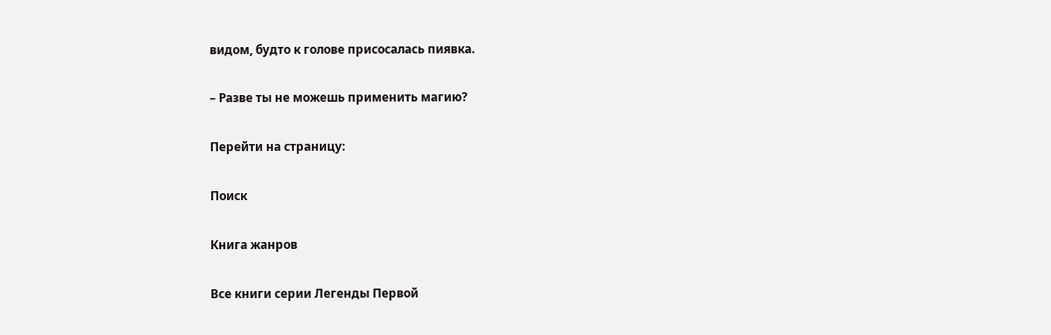видом, будто к голове присосалась пиявка.

– Разве ты не можешь применить магию?

Перейти на страницу:

Поиск

Книга жанров

Все книги серии Легенды Первой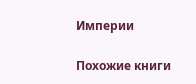Империи

Похожие книги